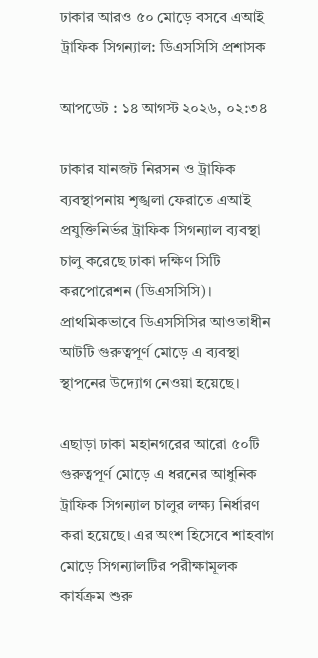ঢাকার আরও ৫০ মোড়ে বসবে এআই ট্রাফিক সিগন্যাল: ডিএসসিসি প্রশাসক

আপডেট : ১৪ আগস্ট ২০২৬, ০২:৩৪

ঢাকার যানজট নিরসন ও ট্রাফিক ব্যবস্থাপনায় শৃঙ্খলা ফেরাতে এআই প্রযুক্তিনির্ভর ট্রাফিক সিগন্যাল ব্যবস্থা চালু করেছে ঢাকা দক্ষিণ সিটি করপোরেশন (ডিএসসিসি)। প্রাথমিকভাবে ডিএসসিসির আওতাধীন আটটি গুরুত্বপূর্ণ মোড়ে এ ব্যবস্থা স্থাপনের উদ্যোগ নেওয়া হয়েছে।

এছাড়া ঢাকা মহানগরের আরো ৫০টি গুরুত্বপূর্ণ মোড়ে এ ধরনের আধুনিক ট্রাফিক সিগন্যাল চালুর লক্ষ্য নির্ধারণ করা হয়েছে। এর অংশ হিসেবে শাহবাগ মোড়ে সিগন্যালটির পরীক্ষামূলক কার্যক্রম শুরু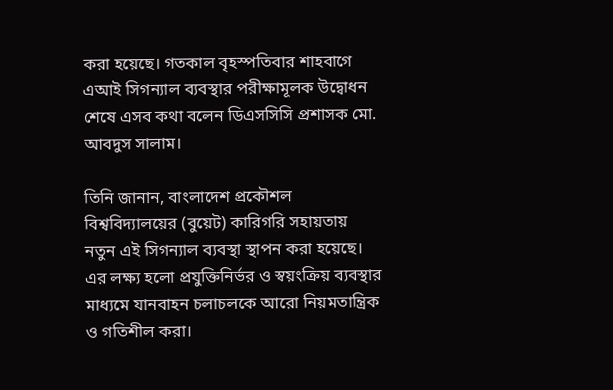করা হয়েছে। গতকাল বৃহস্পতিবার শাহবাগে এআই সিগন্যাল ব্যবস্থার পরীক্ষামূলক উদ্বোধন শেষে এসব কথা বলেন ডিএসসিসি প্রশাসক মো. আবদুস সালাম।

তিনি জানান, বাংলাদেশ প্রকৌশল বিশ্ববিদ্যালয়ের (বুয়েট) কারিগরি সহায়তায় নতুন এই সিগন্যাল ব্যবস্থা স্থাপন করা হয়েছে। এর লক্ষ্য হলো প্রযুক্তিনির্ভর ও স্বয়ংক্রিয় ব্যবস্থার মাধ্যমে যানবাহন চলাচলকে আরো নিয়মতান্ত্রিক ও গতিশীল করা।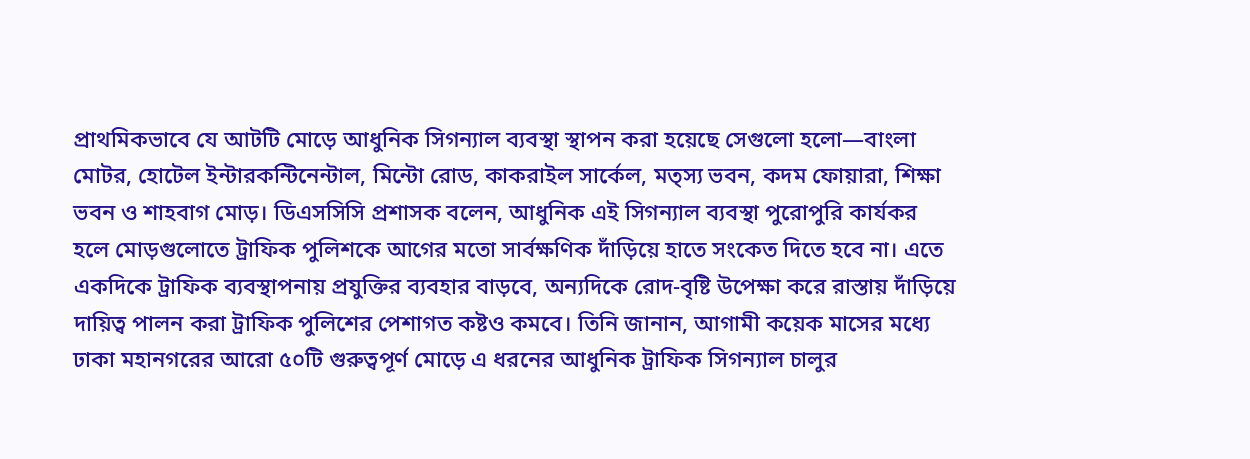প্রাথমিকভাবে যে আটটি মোড়ে আধুনিক সিগন্যাল ব্যবস্থা স্থাপন করা হয়েছে সেগুলো হলো—বাংলা মোটর, হোটেল ইন্টারকন্টিনেন্টাল, মিন্টো রোড, কাকরাইল সার্কেল, মত্স্য ভবন, কদম ফোয়ারা, শিক্ষা ভবন ও শাহবাগ মোড়। ডিএসসিসি প্রশাসক বলেন, আধুনিক এই সিগন্যাল ব্যবস্থা পুরোপুরি কার্যকর হলে মোড়গুলোতে ট্রাফিক পুলিশকে আগের মতো সার্বক্ষণিক দাঁড়িয়ে হাতে সংকেত দিতে হবে না। এতে একদিকে ট্রাফিক ব্যবস্থাপনায় প্রযুক্তির ব্যবহার বাড়বে, অন্যদিকে রোদ-বৃষ্টি উপেক্ষা করে রাস্তায় দাঁড়িয়ে দায়িত্ব পালন করা ট্রাফিক পুলিশের পেশাগত কষ্টও কমবে। তিনি জানান, আগামী কয়েক মাসের মধ্যে ঢাকা মহানগরের আরো ৫০টি গুরুত্বপূর্ণ মোড়ে এ ধরনের আধুনিক ট্রাফিক সিগন্যাল চালুর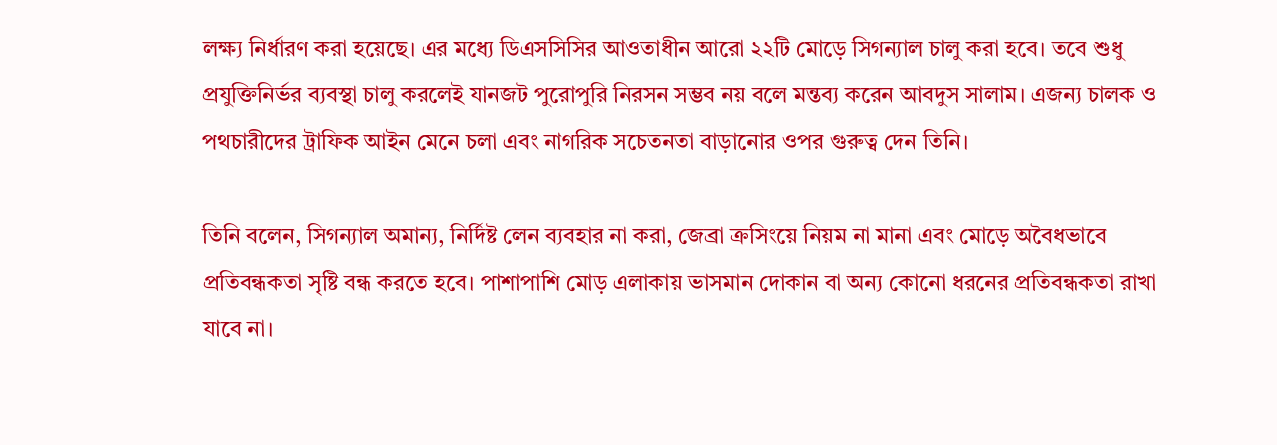লক্ষ্য নির্ধারণ করা হয়েছে। এর মধ্যে ডিএসসিসির আওতাধীন আরো ২২টি মোড়ে সিগন্যাল চালু করা হবে। তবে শুধু প্রযুক্তিনির্ভর ব্যবস্থা চালু করলেই যানজট পুরোপুরি নিরসন সম্ভব নয় বলে মন্তব্য করেন আবদুস সালাম। এজন্য চালক ও পথচারীদের ট্রাফিক আইন মেনে চলা এবং নাগরিক সচেতনতা বাড়ানোর ওপর গুরুত্ব দেন তিনি।

তিনি বলেন, সিগন্যাল অমান্য, নির্দিষ্ট লেন ব্যবহার না করা, জেব্রা ক্রসিংয়ে নিয়ম না মানা এবং মোড়ে অবৈধভাবে প্রতিবন্ধকতা সৃষ্টি বন্ধ করতে হবে। পাশাপাশি মোড় এলাকায় ভাসমান দোকান বা অন্য কোনো ধরনের প্রতিবন্ধকতা রাখা যাবে না।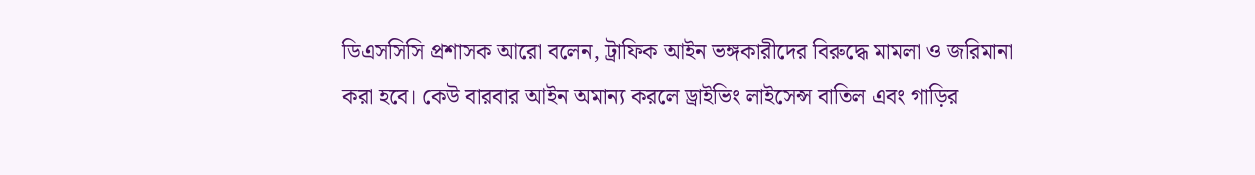ডিএসসিসি প্রশাসক আরো বলেন, ট্রাফিক আইন ভঙ্গকারীদের বিরুদ্ধে মামলা ও জরিমানা করা হবে। কেউ বারবার আইন অমান্য করলে ড্রাইভিং লাইসেন্স বাতিল এবং গাড়ির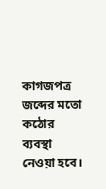কাগজপত্র জব্দের মতো কঠোর ব্যবস্থা নেওয়া হবে।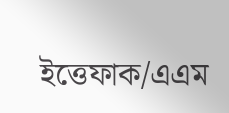ইত্তেফাক/এএম